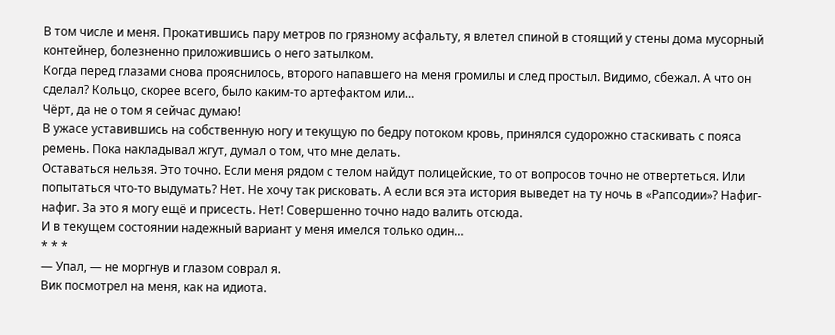В том числе и меня. Прокатившись пару метров по грязному асфальту, я влетел спиной в стоящий у стены дома мусорный контейнер, болезненно приложившись о него затылком.
Когда перед глазами снова прояснилось, второго напавшего на меня громилы и след простыл. Видимо, сбежал. А что он сделал? Кольцо, скорее всего, было каким-то артефактом или…
Чёрт, да не о том я сейчас думаю!
В ужасе уставившись на собственную ногу и текущую по бедру потоком кровь, принялся судорожно стаскивать с пояса ремень. Пока накладывал жгут, думал о том, что мне делать.
Оставаться нельзя. Это точно. Если меня рядом с телом найдут полицейские, то от вопросов точно не отвертеться. Или попытаться что-то выдумать? Нет. Не хочу так рисковать. А если вся эта история выведет на ту ночь в «Рапсодии»? Нафиг-нафиг. За это я могу ещё и присесть. Нет! Совершенно точно надо валить отсюда.
И в текущем состоянии надежный вариант у меня имелся только один…
* * *
— Упал, — не моргнув и глазом соврал я.
Вик посмотрел на меня, как на идиота.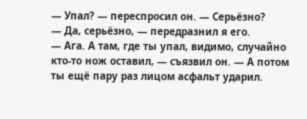— Упал? — переспросил он. — Серьёзно?
— Да, серьёзно, — передразнил я его.
— Ага. А там, где ты упал, видимо, случайно кто-то нож оставил, — съязвил он. — А потом ты ещё пару раз лицом асфальт ударил.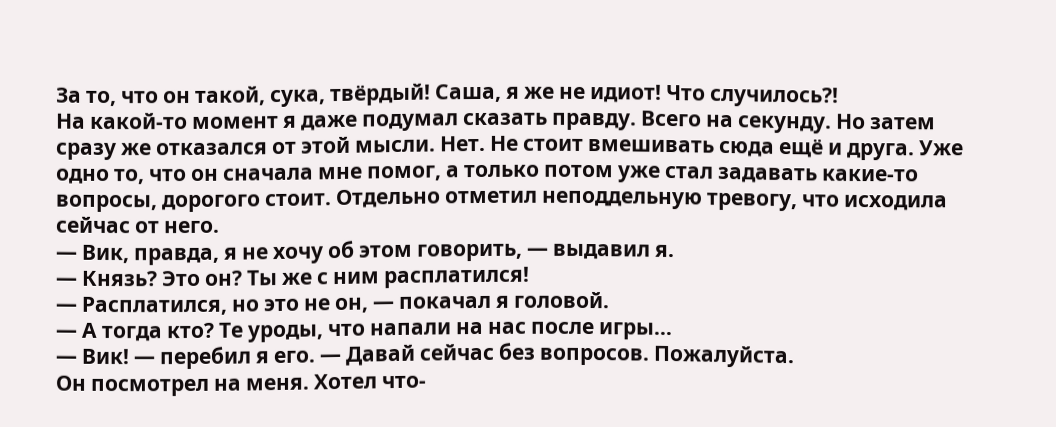За то, что он такой, сука, твёрдый! Саша, я же не идиот! Что случилось⁈
На какой-то момент я даже подумал сказать правду. Всего на секунду. Но затем сразу же отказался от этой мысли. Нет. Не стоит вмешивать сюда ещё и друга. Уже одно то, что он сначала мне помог, а только потом уже стал задавать какие-то вопросы, дорогого стоит. Отдельно отметил неподдельную тревогу, что исходила сейчас от него.
— Вик, правда, я не хочу об этом говорить, — выдавил я.
— Князь? Это он? Ты же с ним расплатился!
— Расплатился, но это не он, — покачал я головой.
— А тогда кто? Те уроды, что напали на нас после игры…
— Вик! — перебил я его. — Давай сейчас без вопросов. Пожалуйста.
Он посмотрел на меня. Хотел что-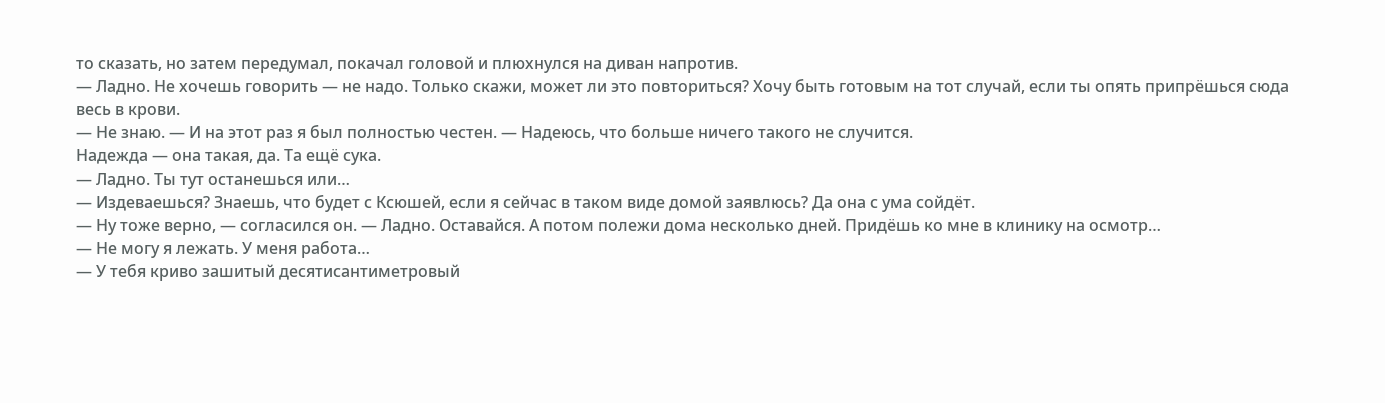то сказать, но затем передумал, покачал головой и плюхнулся на диван напротив.
— Ладно. Не хочешь говорить — не надо. Только скажи, может ли это повториться? Хочу быть готовым на тот случай, если ты опять припрёшься сюда весь в крови.
— Не знаю. — И на этот раз я был полностью честен. — Надеюсь, что больше ничего такого не случится.
Надежда — она такая, да. Та ещё сука.
— Ладно. Ты тут останешься или…
— Издеваешься? Знаешь, что будет с Ксюшей, если я сейчас в таком виде домой заявлюсь? Да она с ума сойдёт.
— Ну тоже верно, — согласился он. — Ладно. Оставайся. А потом полежи дома несколько дней. Придёшь ко мне в клинику на осмотр…
— Не могу я лежать. У меня работа…
— У тебя криво зашитый десятисантиметровый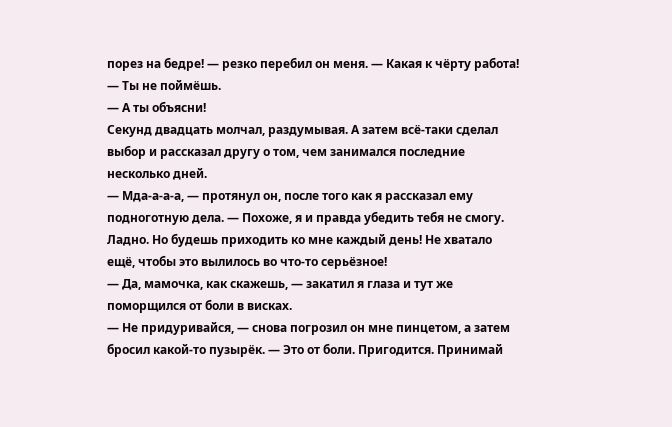порез на бедре! — резко перебил он меня. — Какая к чёрту работа!
— Ты не поймёшь.
— А ты объясни!
Секунд двадцать молчал, раздумывая. А затем всё-таки сделал выбор и рассказал другу о том, чем занимался последние несколько дней.
— Мда-а-а-а, — протянул он, после того как я рассказал ему подноготную дела. — Похоже, я и правда убедить тебя не смогу. Ладно. Но будешь приходить ко мне каждый день! Не хватало ещё, чтобы это вылилось во что-то серьёзное!
— Да, мамочка, как скажешь, — закатил я глаза и тут же поморщился от боли в висках.
— Не придуривайся, — снова погрозил он мне пинцетом, а затем бросил какой-то пузырёк. — Это от боли. Пригодится. Принимай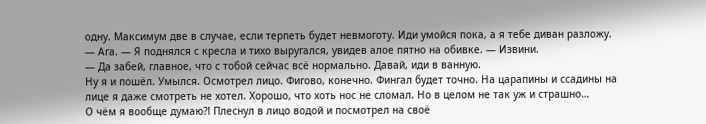одну. Максимум две в случае, если терпеть будет невмоготу. Иди умойся пока, а я тебе диван разложу.
— Ага. — Я поднялся с кресла и тихо выругался, увидев алое пятно на обивке. — Извини.
— Да забей, главное, что с тобой сейчас всё нормально. Давай, иди в ванную.
Ну я и пошёл. Умылся. Осмотрел лицо. Фигово, конечно. Фингал будет точно. На царапины и ссадины на лице я даже смотреть не хотел. Хорошо, что хоть нос не сломал. Но в целом не так уж и страшно…
О чём я вообще думаю⁈ Плеснул в лицо водой и посмотрел на своё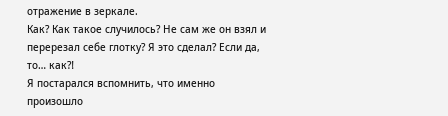отражение в зеркале.
Как? Как такое случилось? Не сам же он взял и перерезал себе глотку? Я это сделал? Если да, то… как⁈
Я постарался вспомнить, что именно произошло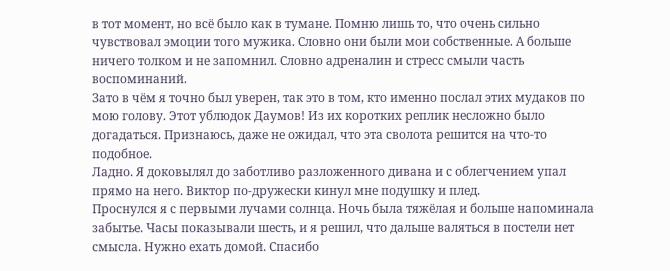в тот момент, но всё было как в тумане. Помню лишь то, что очень сильно чувствовал эмоции того мужика. Словно они были мои собственные. А больше ничего толком и не запомнил. Словно адреналин и стресс смыли часть воспоминаний.
Зато в чём я точно был уверен, так это в том, кто именно послал этих мудаков по мою голову. Этот ублюдок Даумов! Из их коротких реплик несложно было догадаться. Признаюсь, даже не ожидал, что эта сволота решится на что-то подобное.
Ладно. Я доковылял до заботливо разложенного дивана и с облегчением упал прямо на него. Виктор по-дружески кинул мне подушку и плед.
Проснулся я с первыми лучами солнца. Ночь была тяжёлая и больше напоминала забытье. Часы показывали шесть, и я решил, что дальше валяться в постели нет смысла. Нужно ехать домой. Спасибо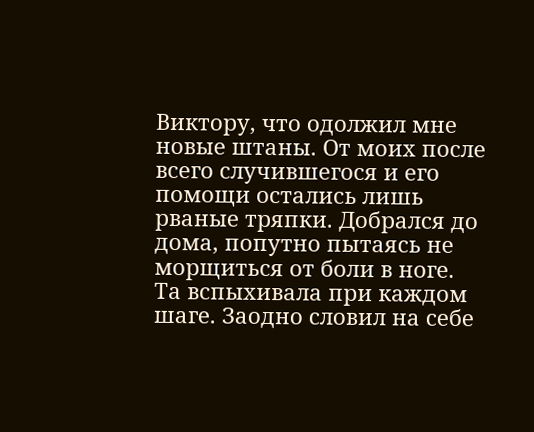Виктору, что одолжил мне новые штаны. От моих после всего случившегося и его помощи остались лишь рваные тряпки. Добрался до дома, попутно пытаясь не морщиться от боли в ноге. Та вспыхивала при каждом шаге. Заодно словил на себе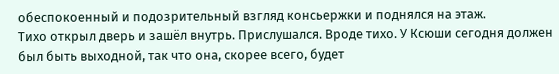обеспокоенный и подозрительный взгляд консьержки и поднялся на этаж.
Тихо открыл дверь и зашёл внутрь. Прислушался. Вроде тихо. У Ксюши сегодня должен был быть выходной, так что она, скорее всего, будет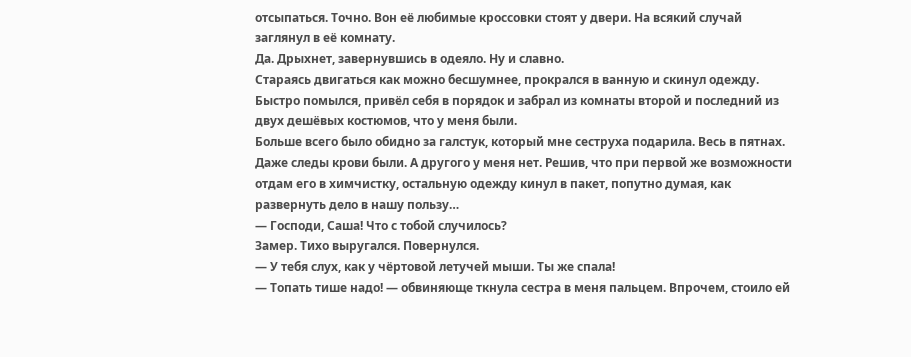отсыпаться. Точно. Вон её любимые кроссовки стоят у двери. На всякий случай заглянул в её комнату.
Да. Дрыхнет, завернувшись в одеяло. Ну и славно.
Стараясь двигаться как можно бесшумнее, прокрался в ванную и скинул одежду. Быстро помылся, привёл себя в порядок и забрал из комнаты второй и последний из двух дешёвых костюмов, что у меня были.
Больше всего было обидно за галстук, который мне сеструха подарила. Весь в пятнах. Даже следы крови были. А другого у меня нет. Решив, что при первой же возможности отдам его в химчистку, остальную одежду кинул в пакет, попутно думая, как развернуть дело в нашу пользу…
— Господи, Саша! Что с тобой случилось?
Замер. Тихо выругался. Повернулся.
— У тебя слух, как у чёртовой летучей мыши. Ты же спала!
— Топать тише надо! — обвиняюще ткнула сестра в меня пальцем. Впрочем, стоило ей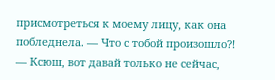присмотреться к моему лицу, как она побледнела. — Что с тобой произошло⁈
— Ксюш, вот давай только не сейчас,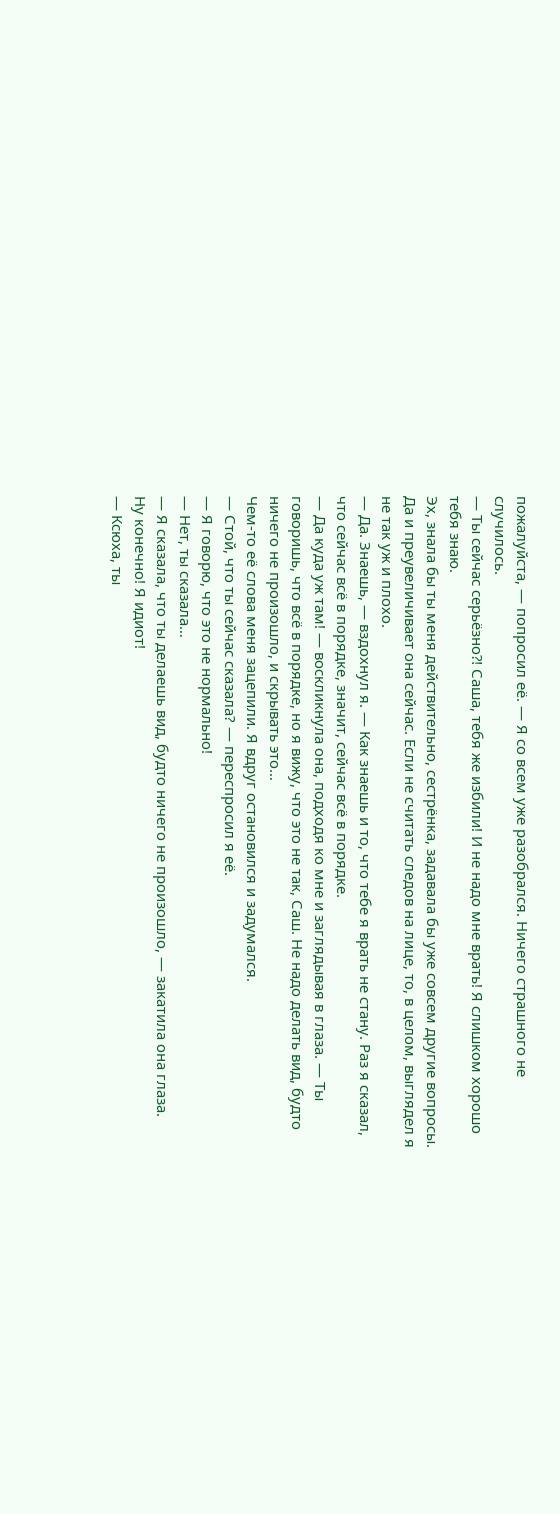пожалуйста, — попросил её. — Я со всем уже разобрался. Ничего страшного не случилось.
— Ты сейчас серьёзно⁈ Саша, тебя же избили! И не надо мне врать! Я слишком хорошо тебя знаю.
Эх, знала бы ты меня действительно, сестрёнка, задавала бы уже совсем другие вопросы. Да и преувеличивает она сейчас. Если не считать следов на лице, то, в целом, выглядел я не так уж и плохо.
— Да. Знаешь, — вздохнул я. — Как знаешь и то, что тебе я врать не стану. Раз я сказал, что сейчас всё в порядке, значит, сейчас всё в порядке.
— Да куда уж там! — воскликнула она, подходя ко мне и заглядывая в глаза. — Ты говоришь, что всё в порядке, но я вижу, что это не так, Саш. Не надо делать вид, будто ничего не произошло, и скрывать это…
Чем-то её слова меня зацепили. Я вдруг остановился и задумался.
— Стой, что ты сейчас сказала? — переспросил я её.
— Я говорю, что это не нормально!
— Нет, ты сказала…
— Я сказала, что ты делаешь вид, будто ничего не произошло, — закатила она глаза.
Ну конечно! Я идиот!
— Ксюха, ты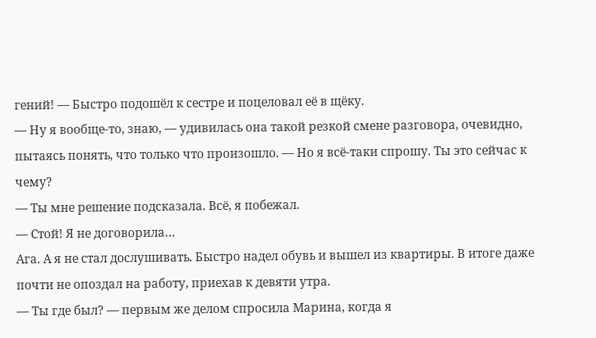гений! — Быстро подошёл к сестре и поцеловал её в щёку.
— Ну я вообще-то, знаю, — удивилась она такой резкой смене разговора, очевидно, пытаясь понять, что только что произошло. — Но я всё-таки спрошу. Ты это сейчас к чему?
— Ты мне решение подсказала. Всё, я побежал.
— Стой! Я не договорила…
Ага. А я не стал дослушивать. Быстро надел обувь и вышел из квартиры. В итоге даже почти не опоздал на работу, приехав к девяти утра.
— Ты где был? — первым же делом спросила Марина, когда я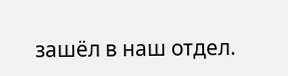зашёл в наш отдел.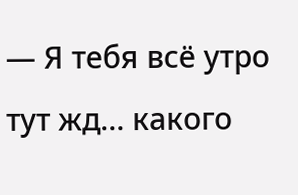— Я тебя всё утро тут жд… какого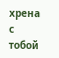хрена с тобой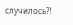случилось⁈